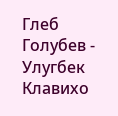Глеб Голубев - Улугбек
Клавихо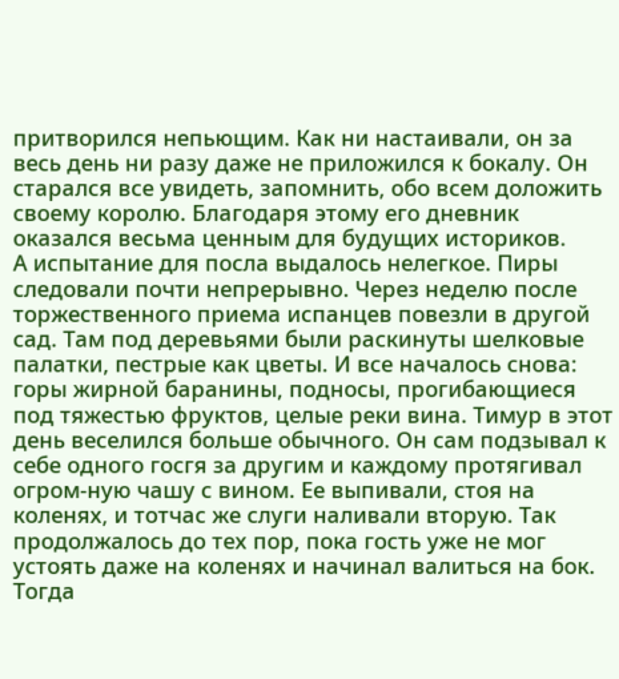притворился непьющим. Как ни настаивали, он за весь день ни разу даже не приложился к бокалу. Он старался все увидеть, запомнить, обо всем доложить своему королю. Благодаря этому его дневник оказался весьма ценным для будущих историков.
А испытание для посла выдалось нелегкое. Пиры следовали почти непрерывно. Через неделю после торжественного приема испанцев повезли в другой сад. Там под деревьями были раскинуты шелковые палатки, пестрые как цветы. И все началось снова: горы жирной баранины, подносы, прогибающиеся под тяжестью фруктов, целые реки вина. Тимур в этот день веселился больше обычного. Он сам подзывал к себе одного госгя за другим и каждому протягивал огром-ную чашу с вином. Ее выпивали, стоя на коленях, и тотчас же слуги наливали вторую. Так продолжалось до тех пор, пока гость уже не мог устоять даже на коленях и начинал валиться на бок. Тогда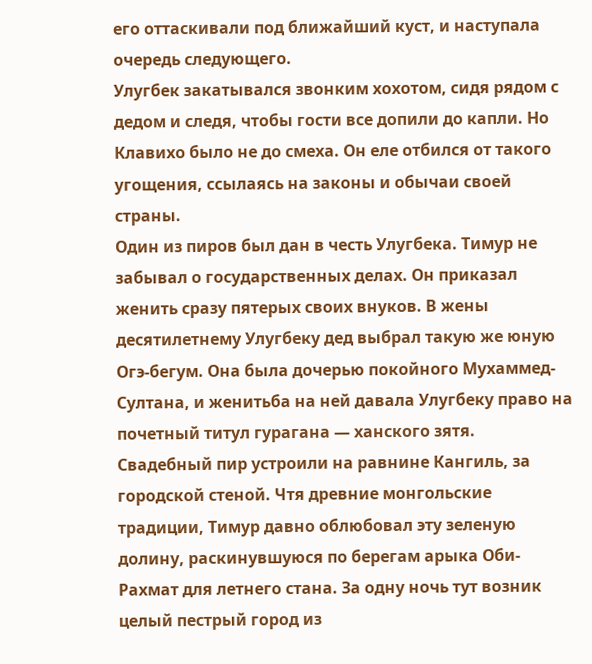его оттаскивали под ближайший куст, и наступала очередь следующего.
Улугбек закатывался звонким хохотом, сидя рядом с дедом и следя, чтобы гости все допили до капли. Но Клавихо было не до смеха. Он еле отбился от такого угощения, ссылаясь на законы и обычаи своей страны.
Один из пиров был дан в честь Улугбека. Тимур не забывал о государственных делах. Он приказал женить сразу пятерых своих внуков. В жены десятилетнему Улугбеку дед выбрал такую же юную Огэ-бегум. Она была дочерью покойного Мухаммед-Султана, и женитьба на ней давала Улугбеку право на почетный титул гурагана — ханского зятя.
Свадебный пир устроили на равнине Кангиль, за городской стеной. Чтя древние монгольские традиции, Тимур давно облюбовал эту зеленую долину, раскинувшуюся по берегам арыка Оби-Рахмат для летнего стана. За одну ночь тут возник целый пестрый город из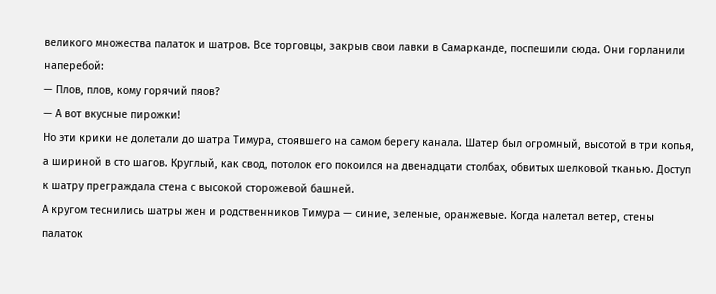великого множества палаток и шатров. Все торговцы, закрыв свои лавки в Самарканде, поспешили сюда. Они горланили наперебой:
— Плов, плов, кому горячий пяов?
— А вот вкусные пирожки!
Но эти крики не долетали до шатра Тимура, стоявшего на самом берегу канала. Шатер был огромный, высотой в три копья, а шириной в сто шагов. Круглый, как свод, потолок его покоился на двенадцати столбах, обвитых шелковой тканью. Доступ к шатру преграждала стена с высокой сторожевой башней.
А кругом теснились шатры жен и родственников Тимура — синие, зеленые, оранжевые. Когда налетал ветер, стены палаток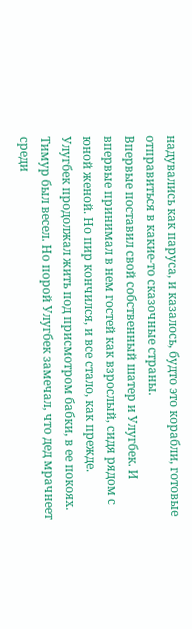надувались как паруса, и казалось, будто это корабли, готовые отправиться в какие-то сказочные страны.
Впервые поставил свой собственный шатер и Улугбек. И впервые принимал в нем гостей как взрослый, сидя рядом с юной женой. Но пир кончился, и все стало, как прежде. Улугбек продолжал жить под присмотром бабки, в ее покоях.
Тимур был весел. Но порой Улугбек замечал, что дед мрачнеет среди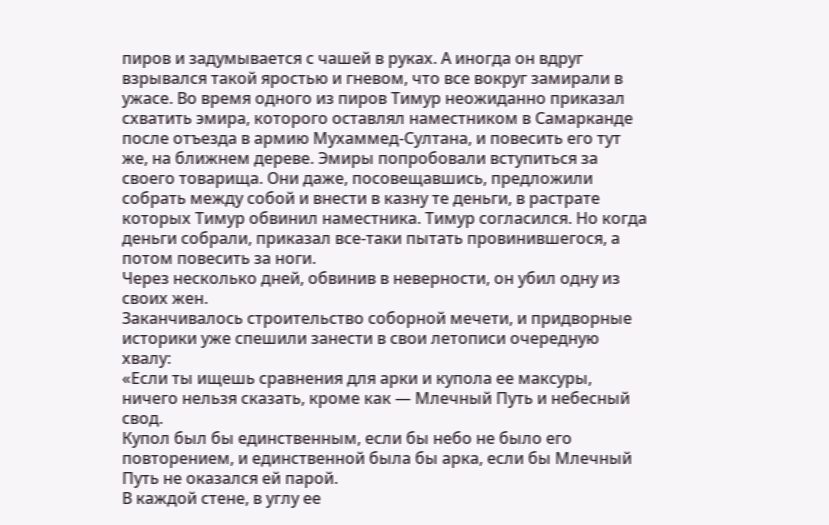пиров и задумывается с чашей в руках. А иногда он вдруг взрывался такой яростью и гневом, что все вокруг замирали в ужасе. Во время одного из пиров Тимур неожиданно приказал схватить эмира, которого оставлял наместником в Самарканде после отъезда в армию Мухаммед-Султана, и повесить его тут же, на ближнем дереве. Эмиры попробовали вступиться за своего товарища. Они даже, посовещавшись, предложили собрать между собой и внести в казну те деньги, в растрате которых Тимур обвинил наместника. Тимур согласился. Но когда деньги собрали, приказал все-таки пытать провинившегося, а потом повесить за ноги.
Через несколько дней, обвинив в неверности, он убил одну из своих жен.
Заканчивалось строительство соборной мечети, и придворные историки уже спешили занести в свои летописи очередную хвалу:
«Если ты ищешь сравнения для арки и купола ее максуры, ничего нельзя сказать, кроме как — Млечный Путь и небесный свод.
Купол был бы единственным, если бы небо не было его повторением, и единственной была бы арка, если бы Млечный Путь не оказался ей парой.
В каждой стене, в углу ее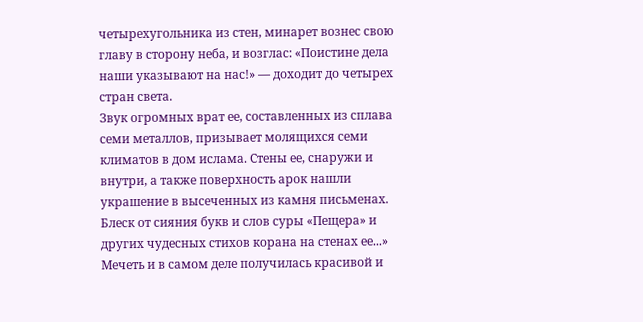четырехугольника из стен, минарет вознес свою главу в сторону неба, и возглас: «Поистине дела наши указывают на нас!» — доходит до четырех стран света.
Звук огромных врат ее, составленных из сплава семи металлов, призывает молящихся семи климатов в дом ислама. Стены ее, снаружи и внутри, а также поверхность арок нашли украшение в высеченных из камня письменах. Блеск от сияния букв и слов суры «Пещера» и других чудесных стихов корана на стенах ее...»
Мечеть и в самом деле получилась красивой и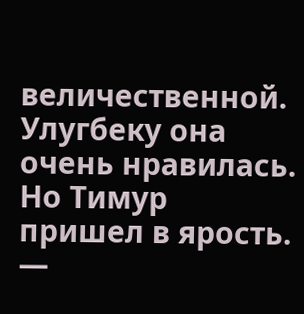величественной. Улугбеку она очень нравилась. Но Тимур пришел в ярость.
—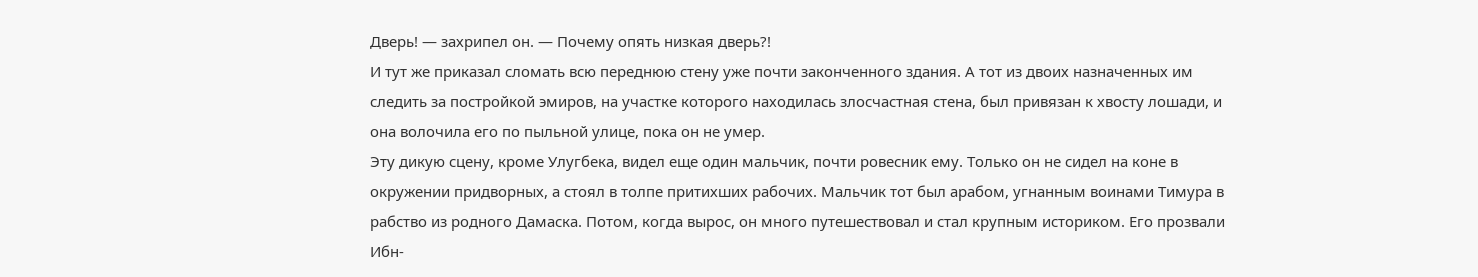Дверь! — захрипел он. — Почему опять низкая дверь?!
И тут же приказал сломать всю переднюю стену уже почти законченного здания. А тот из двоих назначенных им следить за постройкой эмиров, на участке которого находилась злосчастная стена, был привязан к хвосту лошади, и она волочила его по пыльной улице, пока он не умер.
Эту дикую сцену, кроме Улугбека, видел еще один мальчик, почти ровесник ему. Только он не сидел на коне в окружении придворных, а стоял в толпе притихших рабочих. Мальчик тот был арабом, угнанным воинами Тимура в рабство из родного Дамаска. Потом, когда вырос, он много путешествовал и стал крупным историком. Его прозвали Ибн-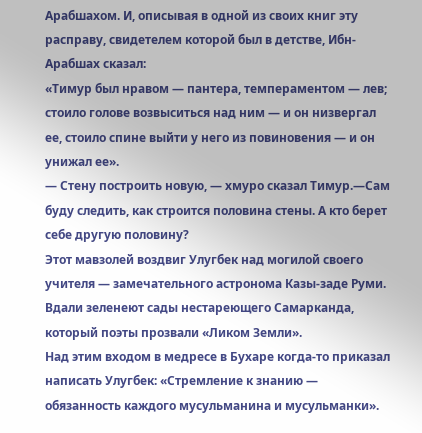Арабшахом. И, описывая в одной из своих книг эту расправу, свидетелем которой был в детстве, Ибн-Арабшах сказал:
«Тимур был нравом — пантера, темпераментом — лев; стоило голове возвыситься над ним — и он низвергал ее, стоило спине выйти у него из повиновения — и он унижал ее».
— Стену построить новую, — хмуро сказал Тимур.—Сам буду следить, как строится половина стены. А кто берет себе другую половину?
Этот мавзолей воздвиг Улугбек над могилой своего учителя — замечательного астронома Казы-заде Руми. Вдали зеленеют сады нестареющего Самарканда, который поэты прозвали «Ликом Земли».
Над этим входом в медресе в Бухаре когда-то приказал написать Улугбек: «Стремление к знанию — обязанность каждого мусульманина и мусульманки».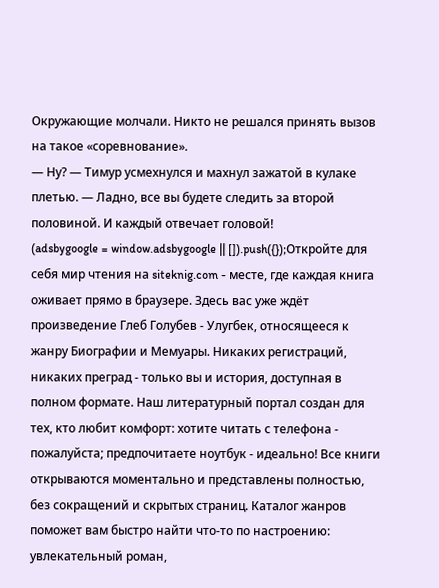Окружающие молчали. Никто не решался принять вызов на такое «соревнование».
— Ну? — Тимур усмехнулся и махнул зажатой в кулаке плетью. — Ладно, все вы будете следить за второй половиной. И каждый отвечает головой!
(adsbygoogle = window.adsbygoogle || []).push({});Откройте для себя мир чтения на siteknig.com - месте, где каждая книга оживает прямо в браузере. Здесь вас уже ждёт произведение Глеб Голубев - Улугбек, относящееся к жанру Биографии и Мемуары. Никаких регистраций, никаких преград - только вы и история, доступная в полном формате. Наш литературный портал создан для тех, кто любит комфорт: хотите читать с телефона - пожалуйста; предпочитаете ноутбук - идеально! Все книги открываются моментально и представлены полностью, без сокращений и скрытых страниц. Каталог жанров поможет вам быстро найти что-то по настроению: увлекательный роман,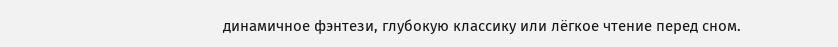динамичное фэнтези, глубокую классику или лёгкое чтение перед сном.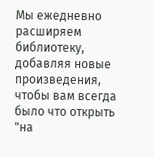Мы ежедневно расширяем библиотеку, добавляя новые произведения, чтобы вам всегда было что открыть "на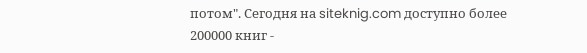потом". Сегодня на siteknig.com доступно более 200000 книг -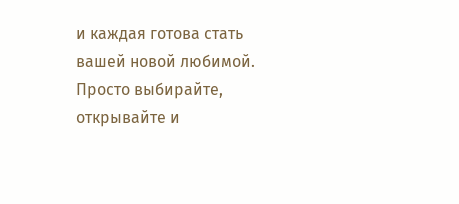и каждая готова стать вашей новой любимой. Просто выбирайте, открывайте и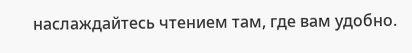наслаждайтесь чтением там, где вам удобно.